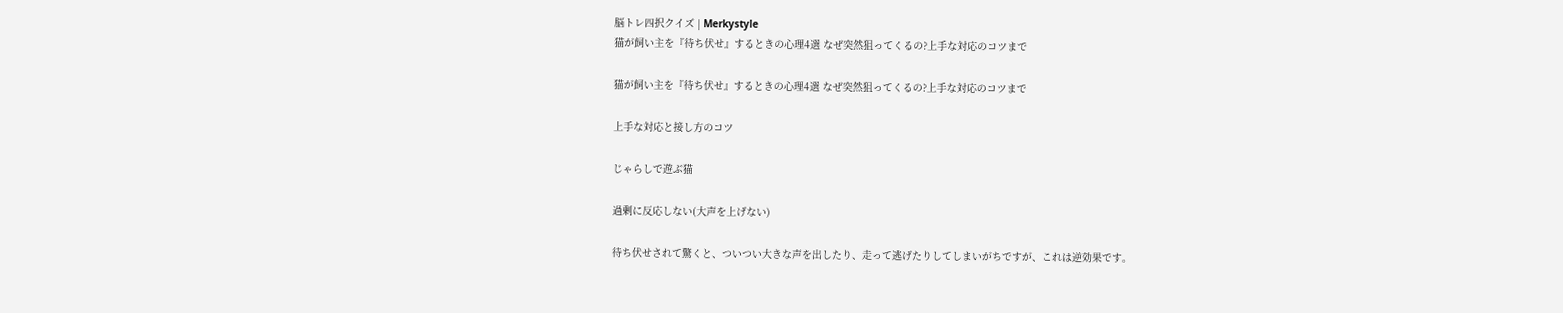脳トレ四択クイズ | Merkystyle
猫が飼い主を『待ち伏せ』するときの心理4選 なぜ突然狙ってくるの?上手な対応のコツまで

猫が飼い主を『待ち伏せ』するときの心理4選 なぜ突然狙ってくるの?上手な対応のコツまで

上手な対応と接し方のコツ

じゃらしで遊ぶ猫

過剰に反応しない(大声を上げない)

待ち伏せされて驚くと、ついつい大きな声を出したり、走って逃げたりしてしまいがちですが、これは逆効果です。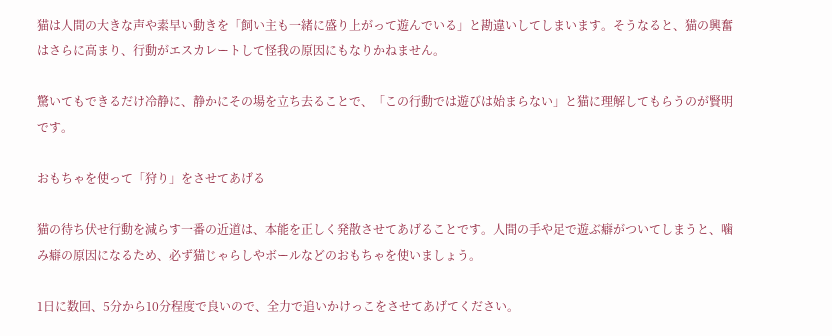猫は人間の大きな声や素早い動きを「飼い主も一緒に盛り上がって遊んでいる」と勘違いしてしまいます。そうなると、猫の興奮はさらに高まり、行動がエスカレートして怪我の原因にもなりかねません。

驚いてもできるだけ冷静に、静かにその場を立ち去ることで、「この行動では遊びは始まらない」と猫に理解してもらうのが賢明です。

おもちゃを使って「狩り」をさせてあげる

猫の待ち伏せ行動を減らす一番の近道は、本能を正しく発散させてあげることです。人間の手や足で遊ぶ癖がついてしまうと、噛み癖の原因になるため、必ず猫じゃらしやボールなどのおもちゃを使いましょう。

1日に数回、5分から10分程度で良いので、全力で追いかけっこをさせてあげてください。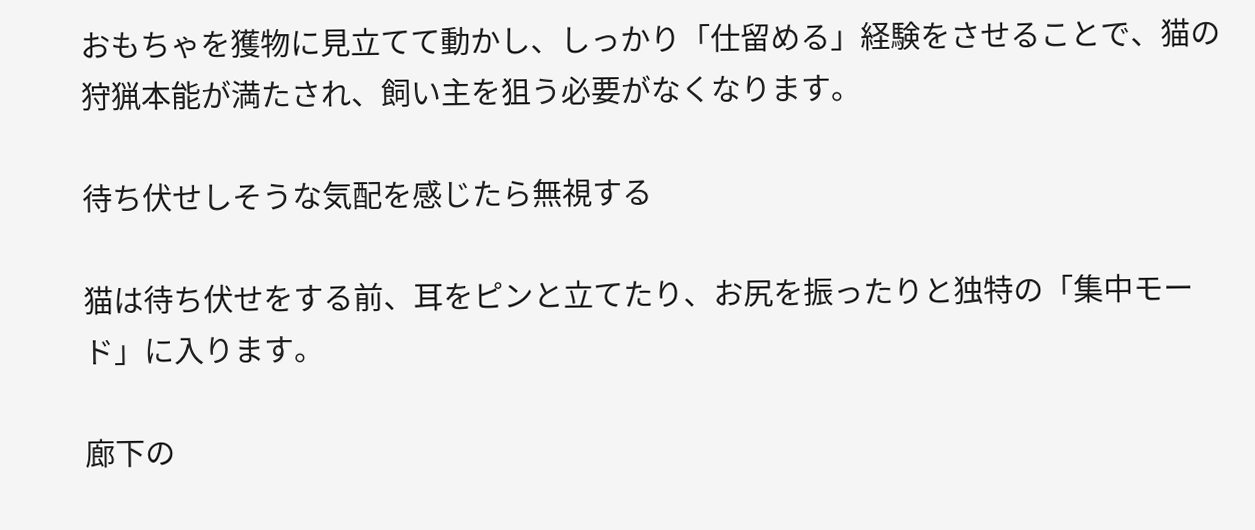おもちゃを獲物に見立てて動かし、しっかり「仕留める」経験をさせることで、猫の狩猟本能が満たされ、飼い主を狙う必要がなくなります。

待ち伏せしそうな気配を感じたら無視する

猫は待ち伏せをする前、耳をピンと立てたり、お尻を振ったりと独特の「集中モード」に入ります。

廊下の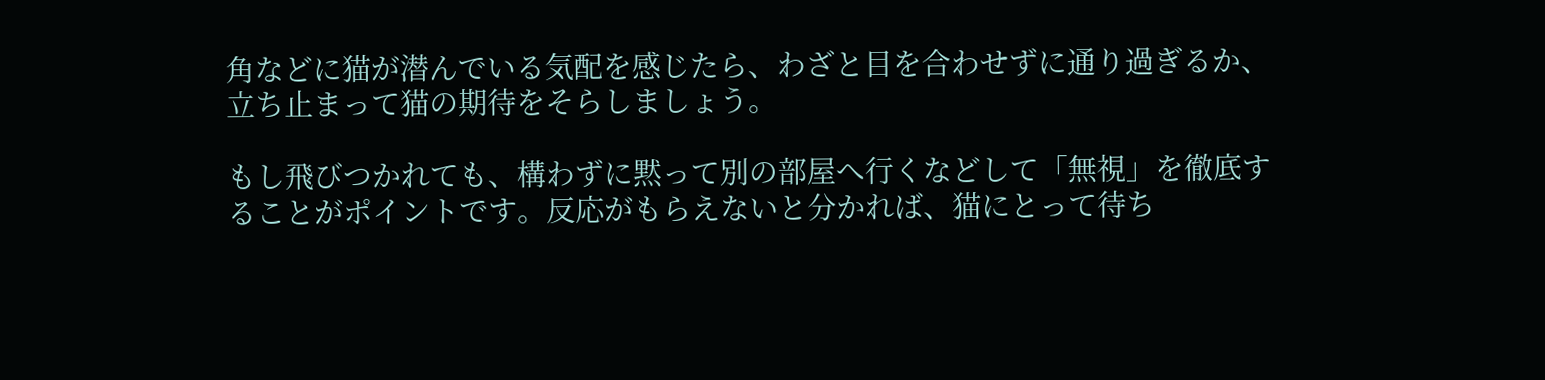角などに猫が潜んでいる気配を感じたら、わざと目を合わせずに通り過ぎるか、立ち止まって猫の期待をそらしましょう。

もし飛びつかれても、構わずに黙って別の部屋へ行くなどして「無視」を徹底することがポイントです。反応がもらえないと分かれば、猫にとって待ち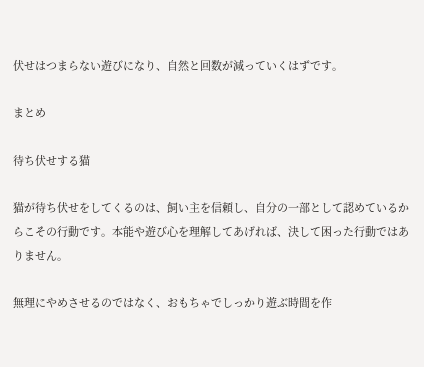伏せはつまらない遊びになり、自然と回数が減っていくはずです。

まとめ

待ち伏せする猫

猫が待ち伏せをしてくるのは、飼い主を信頼し、自分の一部として認めているからこその行動です。本能や遊び心を理解してあげれば、決して困った行動ではありません。

無理にやめさせるのではなく、おもちゃでしっかり遊ぶ時間を作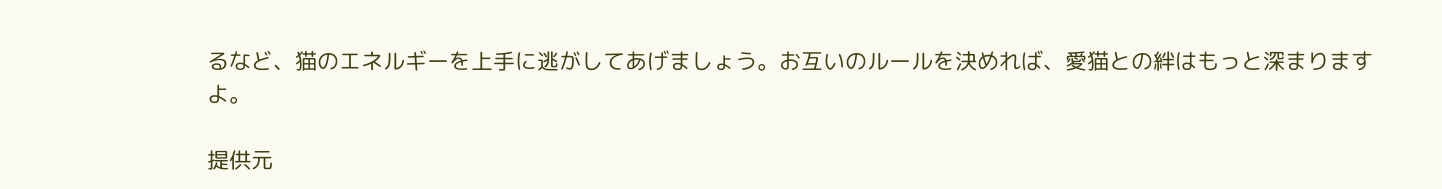るなど、猫のエネルギーを上手に逃がしてあげましょう。お互いのルールを決めれば、愛猫との絆はもっと深まりますよ。

提供元